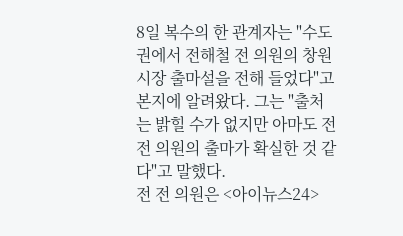8일 복수의 한 관계자는 "수도권에서 전해철 전 의원의 창원시장 출마설을 전해 들었다"고 본지에 알려왔다. 그는 "출처는 밝힐 수가 없지만 아마도 전 전 의원의 출마가 확실한 것 같다"고 말했다.
전 전 의원은 <아이뉴스24>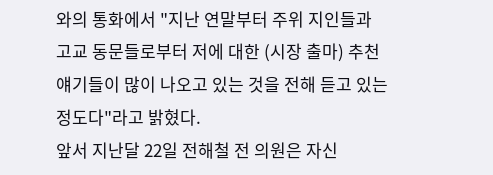와의 통화에서 "지난 연말부터 주위 지인들과 고교 동문들로부터 저에 대한 (시장 출마) 추천 얘기들이 많이 나오고 있는 것을 전해 듣고 있는 정도다"라고 밝혔다.
앞서 지난달 22일 전해철 전 의원은 자신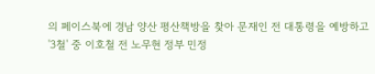의 페이스북에 경남 양산 평산책방을 찾아 문재인 전 대통령을 예방하고 '3철' 중 이호철 전 노무현 정부 민정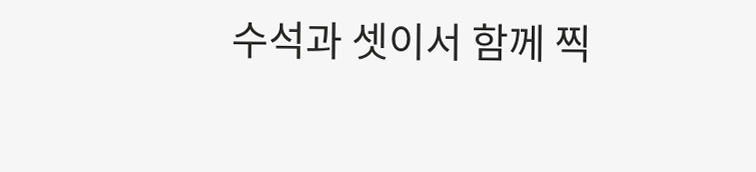수석과 셋이서 함께 찍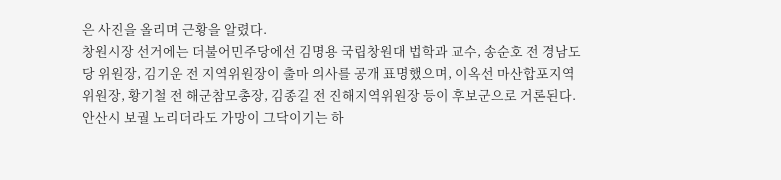은 사진을 올리며 근황을 알렸다.
창원시장 선거에는 더불어민주당에선 김명용 국립창원대 법학과 교수, 송순호 전 경남도당 위원장, 김기운 전 지역위원장이 출마 의사를 공개 표명했으며, 이옥선 마산합포지역위원장, 황기철 전 해군참모총장, 김종길 전 진해지역위원장 등이 후보군으로 거론된다.
안산시 보궐 노리더라도 가망이 그닥이기는 하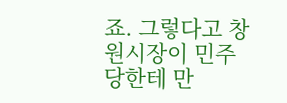죠. 그렇다고 창원시장이 민주당한테 만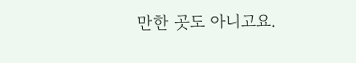만한 곳도 아니고요.